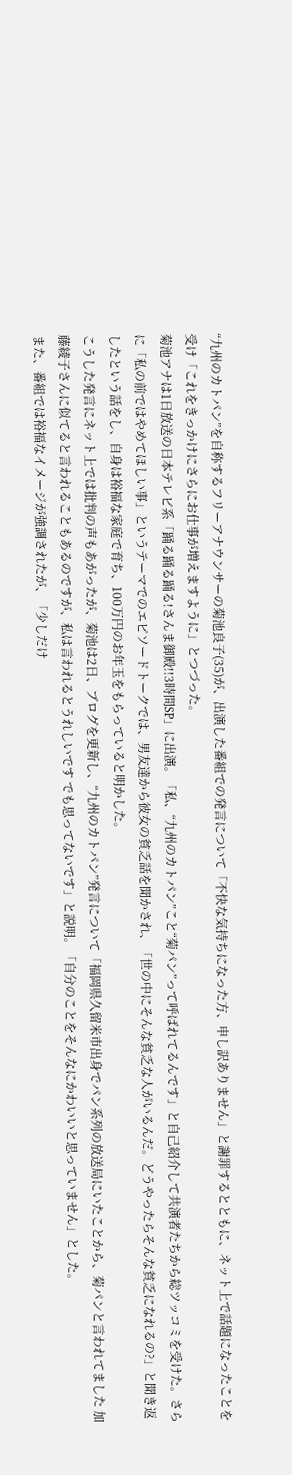“九州のカトパン”を自称するフリーアナウンサーの菊池良子(35)が、出演した番組での発言について「不快な気持ちになった方、申し訳ありません」と謝罪するとともに、ネット上で話題になったことを受け「これをきっかけにさらにお仕事が増えますように」とつづった。
菊池アナは1日放送の日本テレビ系「踊る踊る踊る!さんま御殿!!3時間SP」に出演。「私、“九州のカトパン”こと“菊パン”って呼ばれてるんです」と自己紹介して共演者たちから総ツッコミを受けた。さらに「私の前ではやめてほしい事」というテーマでのエピソードトークでは、男友達から彼女の貧乏話を聞かされ、「世の中にそんな貧乏な人がいるんだ。どうやったらそんな貧乏になれるの?」と聞き返したという話をし、自身は裕福な家庭で育ち、100万円のお年玉をもらっていると明かした。
こうした発言にネット上では批判の声もあがったが、菊池は2日、ブログを更新し、“九州のカトパン”発言について「福岡県久留米市出身でパン系列の放送局にいたことから、菊パンと言われてました 加藤綾子さんに似てると言われることもあるのですが、私は言われるとうれしいです でも思ってないです」と説明。「自分のことをそんなにかわいいと思っていません」とした。
また、番組では裕福なイメージが強調されたが、「少しだけ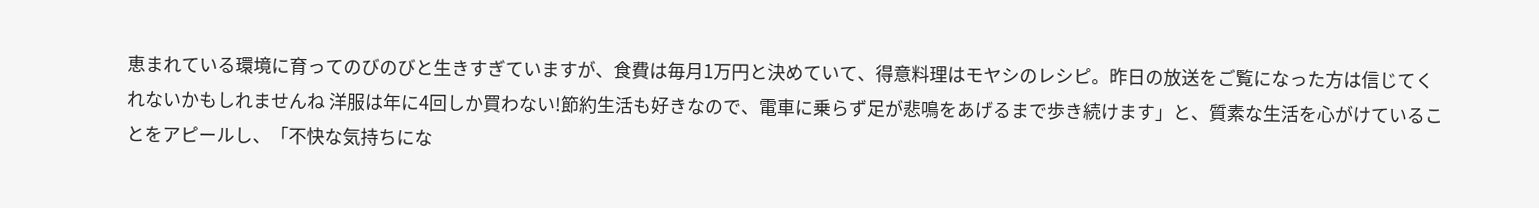恵まれている環境に育ってのびのびと生きすぎていますが、食費は毎月1万円と決めていて、得意料理はモヤシのレシピ。昨日の放送をご覧になった方は信じてくれないかもしれませんね 洋服は年に4回しか買わない!節約生活も好きなので、電車に乗らず足が悲鳴をあげるまで歩き続けます」と、質素な生活を心がけていることをアピールし、「不快な気持ちにな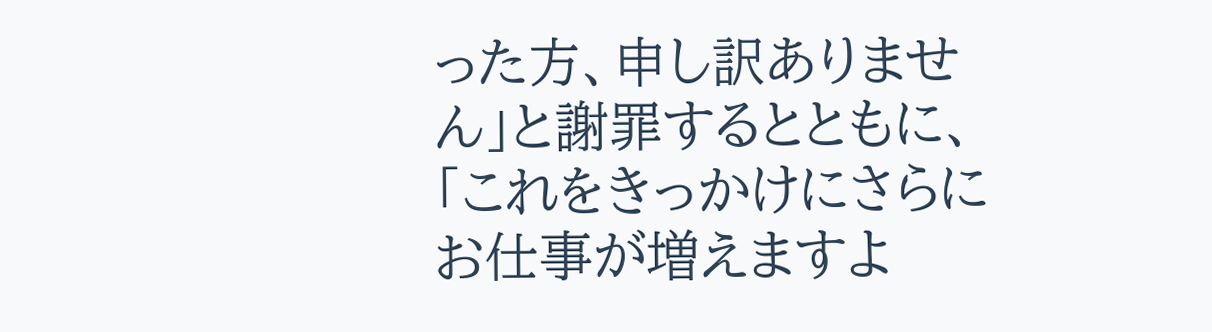った方、申し訳ありません」と謝罪するとともに、「これをきっかけにさらにお仕事が増えますよ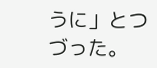うに」とつづった。